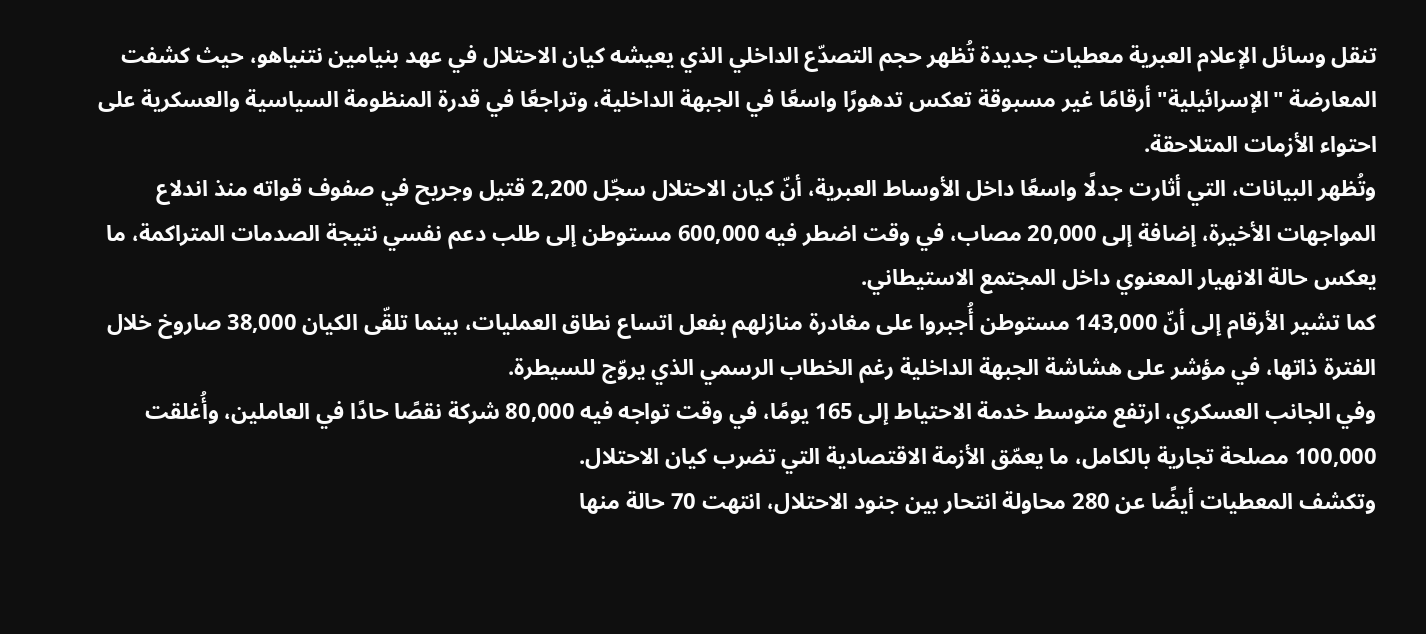تنقل وسائل الإعلام العبرية معطيات جديدة تُظهر حجم التصدّع الداخلي الذي يعيشه كيان الاحتلال في عهد بنيامين نتنياهو، حيث كشفت المعارضة "الإسرائيلية" أرقامًا غير مسبوقة تعكس تدهورًا واسعًا في الجبهة الداخلية، وتراجعًا في قدرة المنظومة السياسية والعسكرية على احتواء الأزمات المتلاحقة.
وتُظهر البيانات، التي أثارت جدلًا واسعًا داخل الأوساط العبرية، أنّ كيان الاحتلال سجّل 2,200 قتيل وجريح في صفوف قواته منذ اندلاع المواجهات الأخيرة، إضافة إلى 20,000 مصاب، في وقت اضطر فيه 600,000 مستوطن إلى طلب دعم نفسي نتيجة الصدمات المتراكمة، ما يعكس حالة الانهيار المعنوي داخل المجتمع الاستيطاني.
كما تشير الأرقام إلى أنّ 143,000 مستوطن أُجبروا على مغادرة منازلهم بفعل اتساع نطاق العمليات، بينما تلقّى الكيان 38,000 صاروخ خلال الفترة ذاتها، في مؤشر على هشاشة الجبهة الداخلية رغم الخطاب الرسمي الذي يروّج للسيطرة.
وفي الجانب العسكري، ارتفع متوسط خدمة الاحتياط إلى 165 يومًا، في وقت تواجه فيه 80,000 شركة نقصًا حادًا في العاملين، وأُغلقت 100,000 مصلحة تجارية بالكامل، ما يعمّق الأزمة الاقتصادية التي تضرب كيان الاحتلال.
وتكشف المعطيات أيضًا عن 280 محاولة انتحار بين جنود الاحتلال، انتهت 70 حالة منها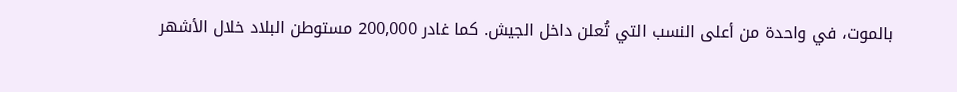بالموت، في واحدة من أعلى النسب التي تُعلن داخل الجيش. كما غادر 200,000 مستوطن البلاد خلال الأشهر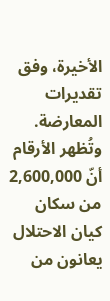الأخيرة، وفق تقديرات المعارضة.
وتُظهر الأرقام أنّ 2,600,000 من سكان كيان الاحتلال يعانون من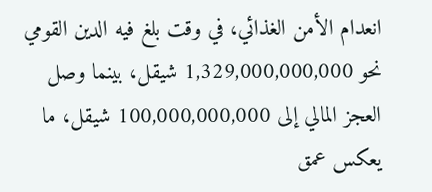انعدام الأمن الغذائي، في وقت بلغ فيه الدين القومي نحو 1,329,000,000,000 شيقل، بينما وصل العجز المالي إلى 100,000,000,000 شيقل، ما يعكس عمق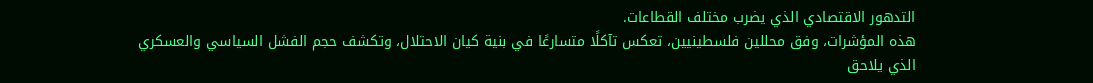التدهور الاقتصادي الذي يضرب مختلف القطاعات.
هذه المؤشرات، وفق محللين فلسطينيين، تعكس تآكلًا متسارعًا في بنية كيان الاحتلال، وتكشف حجم الفشل السياسي والعسكري الذي يلاحق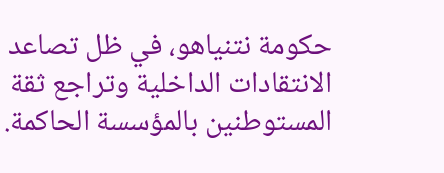حكومة نتنياهو، في ظل تصاعد الانتقادات الداخلية وتراجع ثقة المستوطنين بالمؤسسة الحاكمة.